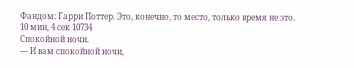Фандом: Гарри Поттер. Это, конечно, то место, только время не это.
10 мин, 4 сек 10734
Спокойной ночи.
— И вам спокойной ночи,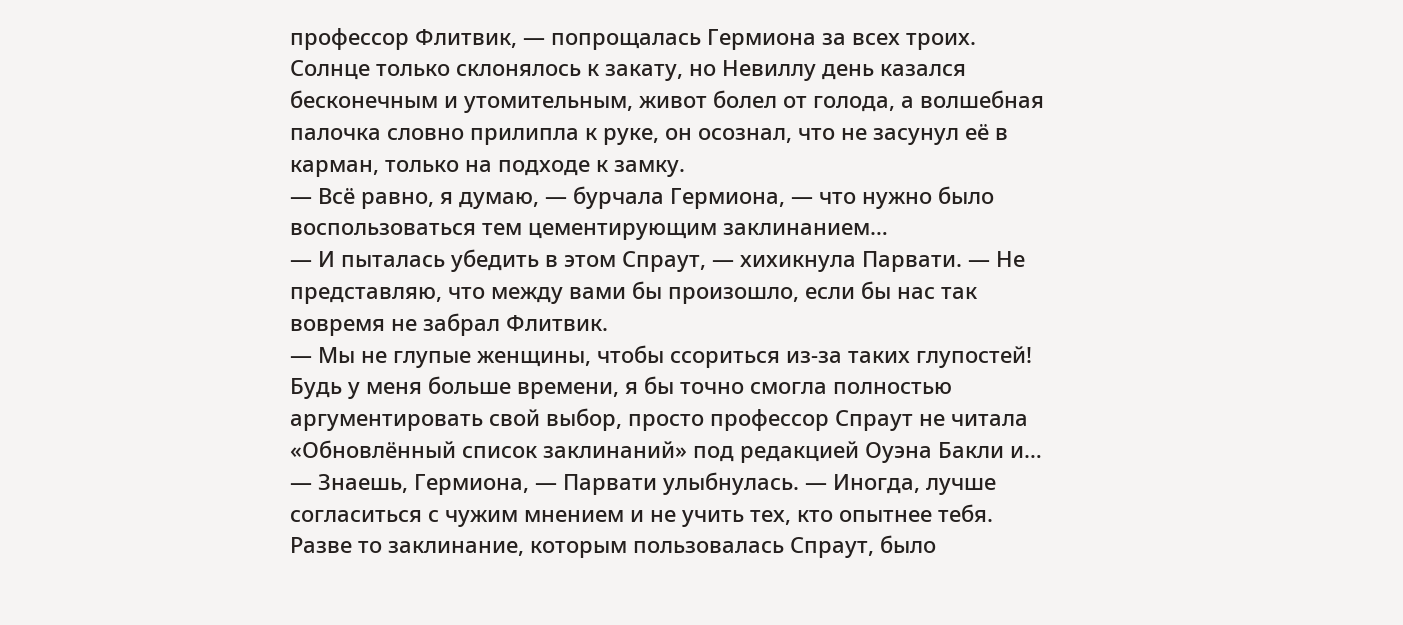профессор Флитвик, — попрощалась Гермиона за всех троих.
Солнце только склонялось к закату, но Невиллу день казался бесконечным и утомительным, живот болел от голода, а волшебная палочка словно прилипла к руке, он осознал, что не засунул её в карман, только на подходе к замку.
— Всё равно, я думаю, — бурчала Гермиона, — что нужно было воспользоваться тем цементирующим заклинанием…
— И пыталась убедить в этом Спраут, — хихикнула Парвати. — Не представляю, что между вами бы произошло, если бы нас так вовремя не забрал Флитвик.
— Мы не глупые женщины, чтобы ссориться из-за таких глупостей! Будь у меня больше времени, я бы точно смогла полностью аргументировать свой выбор, просто профессор Спраут не читала «Обновлённый список заклинаний» под редакцией Оуэна Бакли и…
— Знаешь, Гермиона, — Парвати улыбнулась. — Иногда, лучше согласиться с чужим мнением и не учить тех, кто опытнее тебя. Разве то заклинание, которым пользовалась Спраут, было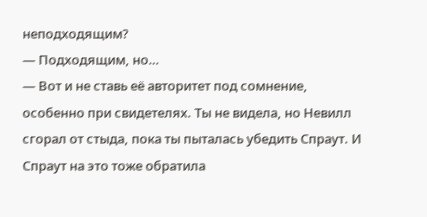неподходящим?
— Подходящим, но…
— Вот и не ставь её авторитет под сомнение, особенно при свидетелях. Ты не видела, но Невилл сгорал от стыда, пока ты пыталась убедить Спраут. И Спраут на это тоже обратила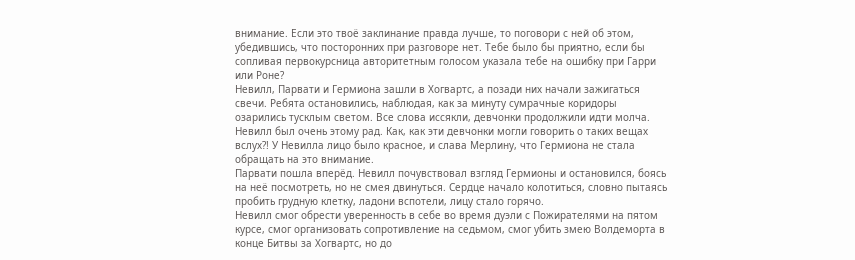внимание. Если это твоё заклинание правда лучше, то поговори с ней об этом, убедившись, что посторонних при разговоре нет. Тебе было бы приятно, если бы сопливая первокурсница авторитетным голосом указала тебе на ошибку при Гарри или Роне?
Невилл, Парвати и Гермиона зашли в Хогвартс, а позади них начали зажигаться свечи. Ребята остановились, наблюдая, как за минуту сумрачные коридоры озарились тусклым светом. Все слова иссякли, девчонки продолжили идти молча. Невилл был очень этому рад. Как, как эти девчонки могли говорить о таких вещах вслух?! У Невилла лицо было красное, и слава Мерлину, что Гермиона не стала обращать на это внимание.
Парвати пошла вперёд. Невилл почувствовал взгляд Гермионы и остановился, боясь на неё посмотреть, но не смея двинуться. Сердце начало колотиться, словно пытаясь пробить грудную клетку, ладони вспотели, лицу стало горячо.
Невилл смог обрести уверенность в себе во время дуэли с Пожирателями на пятом курсе, смог организовать сопротивление на седьмом, смог убить змею Волдеморта в конце Битвы за Хогвартс, но до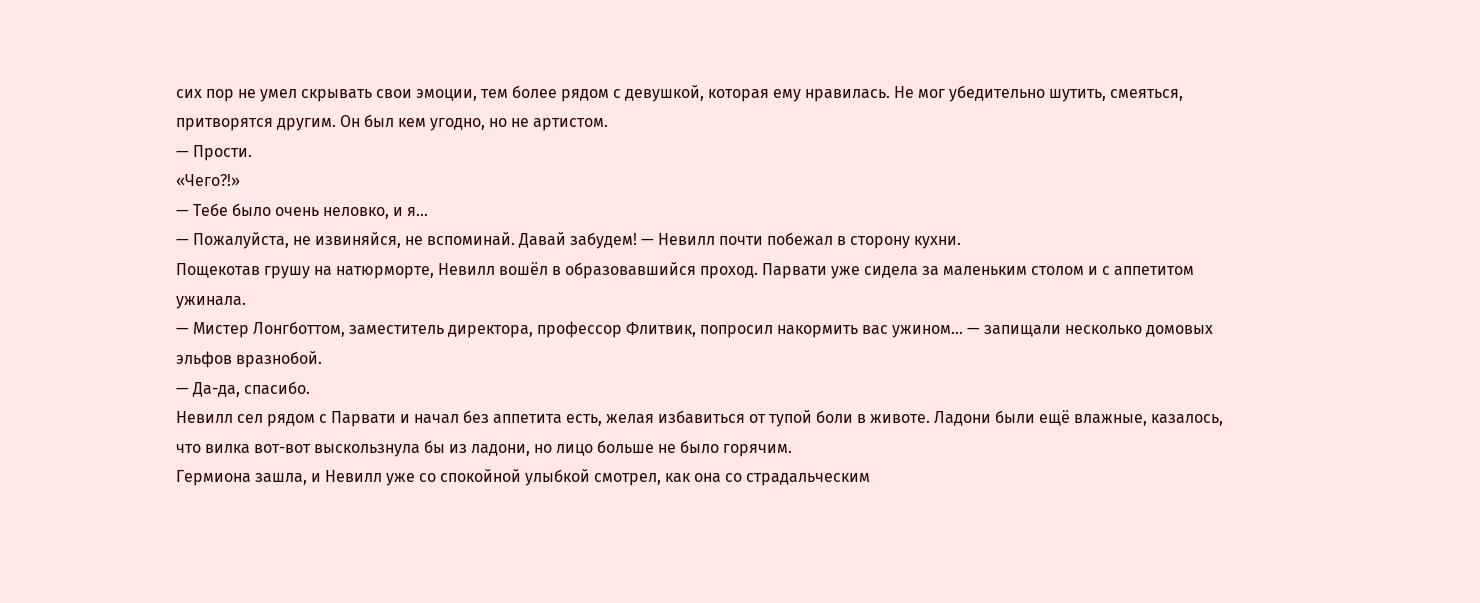сих пор не умел скрывать свои эмоции, тем более рядом с девушкой, которая ему нравилась. Не мог убедительно шутить, смеяться, притворятся другим. Он был кем угодно, но не артистом.
— Прости.
«Чего?!»
— Тебе было очень неловко, и я…
— Пожалуйста, не извиняйся, не вспоминай. Давай забудем! — Невилл почти побежал в сторону кухни.
Пощекотав грушу на натюрморте, Невилл вошёл в образовавшийся проход. Парвати уже сидела за маленьким столом и с аппетитом ужинала.
— Мистер Лонгботтом, заместитель директора, профессор Флитвик, попросил накормить вас ужином… — запищали несколько домовых эльфов вразнобой.
— Да-да, спасибо.
Невилл сел рядом с Парвати и начал без аппетита есть, желая избавиться от тупой боли в животе. Ладони были ещё влажные, казалось, что вилка вот-вот выскользнула бы из ладони, но лицо больше не было горячим.
Гермиона зашла, и Невилл уже со спокойной улыбкой смотрел, как она со страдальческим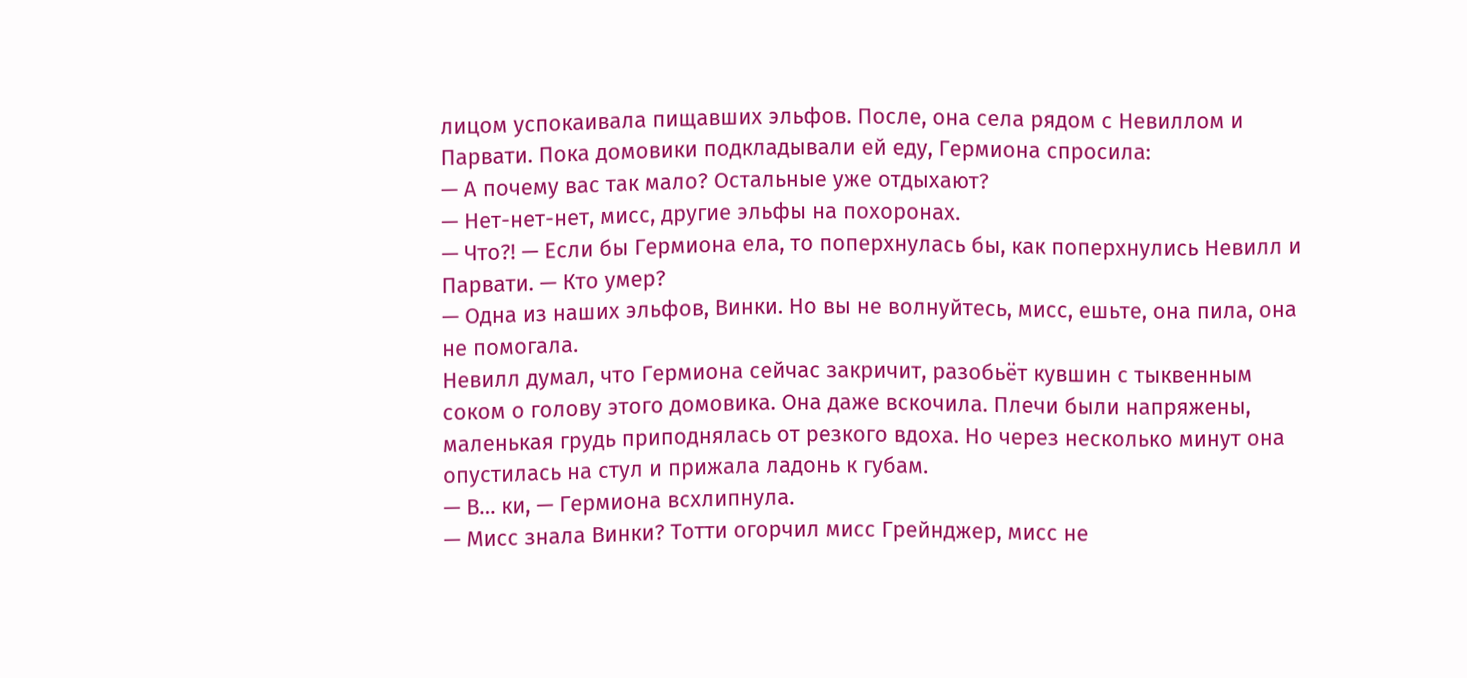лицом успокаивала пищавших эльфов. После, она села рядом с Невиллом и Парвати. Пока домовики подкладывали ей еду, Гермиона спросила:
— А почему вас так мало? Остальные уже отдыхают?
— Нет-нет-нет, мисс, другие эльфы на похоронах.
— Что?! — Если бы Гермиона ела, то поперхнулась бы, как поперхнулись Невилл и Парвати. — Кто умер?
— Одна из наших эльфов, Винки. Но вы не волнуйтесь, мисс, ешьте, она пила, она не помогала.
Невилл думал, что Гермиона сейчас закричит, разобьёт кувшин с тыквенным соком о голову этого домовика. Она даже вскочила. Плечи были напряжены, маленькая грудь приподнялась от резкого вдоха. Но через несколько минут она опустилась на стул и прижала ладонь к губам.
— В… ки, — Гермиона всхлипнула.
— Мисс знала Винки? Тотти огорчил мисс Грейнджер, мисс не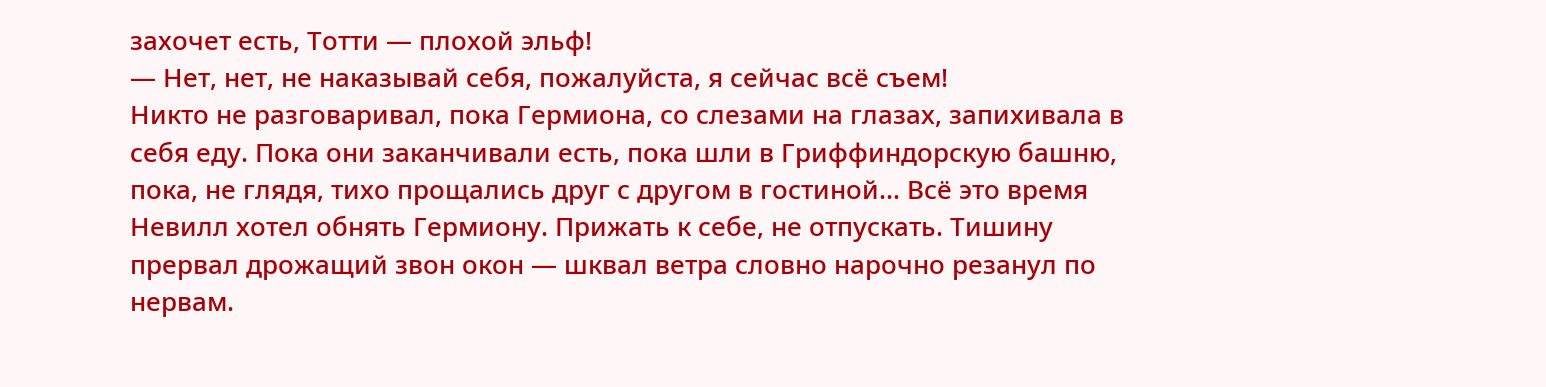захочет есть, Тотти — плохой эльф!
— Нет, нет, не наказывай себя, пожалуйста, я сейчас всё съем!
Никто не разговаривал, пока Гермиона, со слезами на глазах, запихивала в себя еду. Пока они заканчивали есть, пока шли в Гриффиндорскую башню, пока, не глядя, тихо прощались друг с другом в гостиной… Всё это время Невилл хотел обнять Гермиону. Прижать к себе, не отпускать. Тишину прервал дрожащий звон окон — шквал ветра словно нарочно резанул по нервам.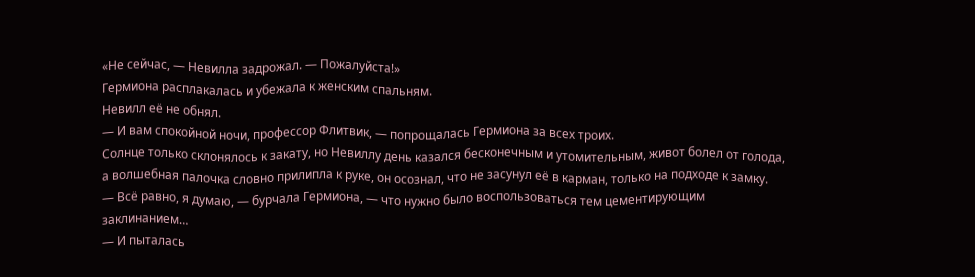«Не сейчас, — Невилла задрожал. — Пожалуйста!»
Гермиона расплакалась и убежала к женским спальням.
Невилл её не обнял.
— И вам спокойной ночи, профессор Флитвик, — попрощалась Гермиона за всех троих.
Солнце только склонялось к закату, но Невиллу день казался бесконечным и утомительным, живот болел от голода, а волшебная палочка словно прилипла к руке, он осознал, что не засунул её в карман, только на подходе к замку.
— Всё равно, я думаю, — бурчала Гермиона, — что нужно было воспользоваться тем цементирующим заклинанием…
— И пыталась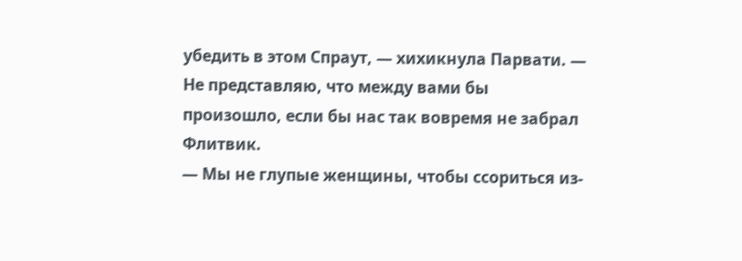убедить в этом Спраут, — хихикнула Парвати. — Не представляю, что между вами бы произошло, если бы нас так вовремя не забрал Флитвик.
— Мы не глупые женщины, чтобы ссориться из-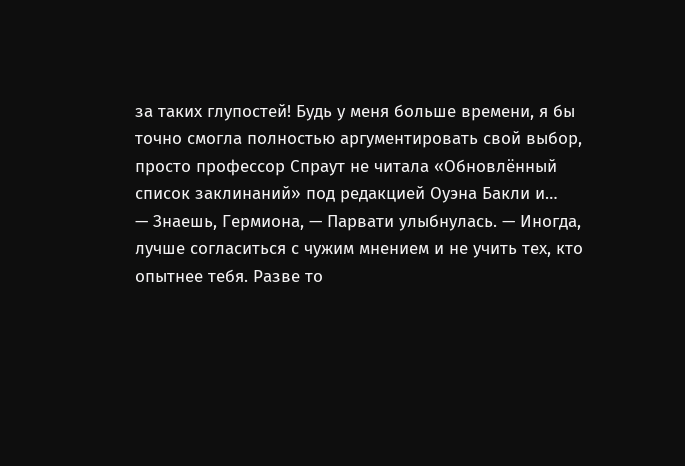за таких глупостей! Будь у меня больше времени, я бы точно смогла полностью аргументировать свой выбор, просто профессор Спраут не читала «Обновлённый список заклинаний» под редакцией Оуэна Бакли и…
— Знаешь, Гермиона, — Парвати улыбнулась. — Иногда, лучше согласиться с чужим мнением и не учить тех, кто опытнее тебя. Разве то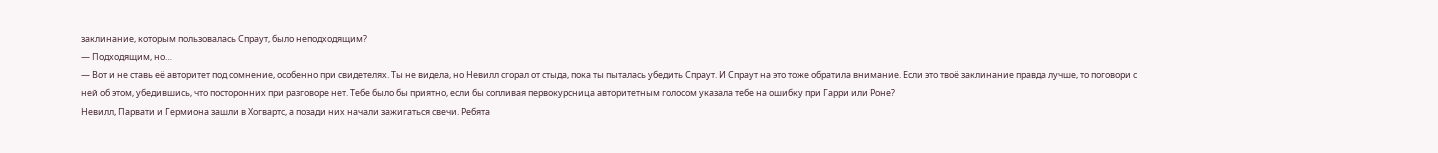заклинание, которым пользовалась Спраут, было неподходящим?
— Подходящим, но…
— Вот и не ставь её авторитет под сомнение, особенно при свидетелях. Ты не видела, но Невилл сгорал от стыда, пока ты пыталась убедить Спраут. И Спраут на это тоже обратила внимание. Если это твоё заклинание правда лучше, то поговори с ней об этом, убедившись, что посторонних при разговоре нет. Тебе было бы приятно, если бы сопливая первокурсница авторитетным голосом указала тебе на ошибку при Гарри или Роне?
Невилл, Парвати и Гермиона зашли в Хогвартс, а позади них начали зажигаться свечи. Ребята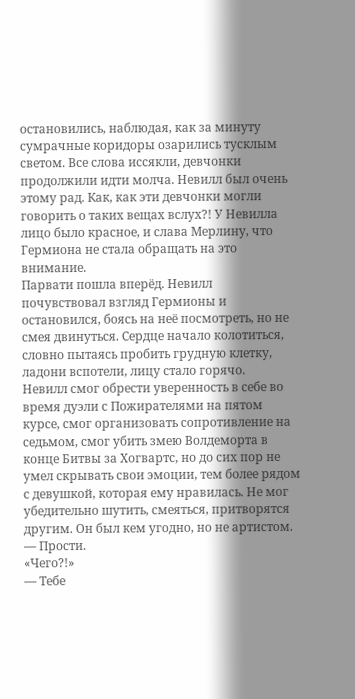остановились, наблюдая, как за минуту сумрачные коридоры озарились тусклым светом. Все слова иссякли, девчонки продолжили идти молча. Невилл был очень этому рад. Как, как эти девчонки могли говорить о таких вещах вслух?! У Невилла лицо было красное, и слава Мерлину, что Гермиона не стала обращать на это внимание.
Парвати пошла вперёд. Невилл почувствовал взгляд Гермионы и остановился, боясь на неё посмотреть, но не смея двинуться. Сердце начало колотиться, словно пытаясь пробить грудную клетку, ладони вспотели, лицу стало горячо.
Невилл смог обрести уверенность в себе во время дуэли с Пожирателями на пятом курсе, смог организовать сопротивление на седьмом, смог убить змею Волдеморта в конце Битвы за Хогвартс, но до сих пор не умел скрывать свои эмоции, тем более рядом с девушкой, которая ему нравилась. Не мог убедительно шутить, смеяться, притворятся другим. Он был кем угодно, но не артистом.
— Прости.
«Чего?!»
— Тебе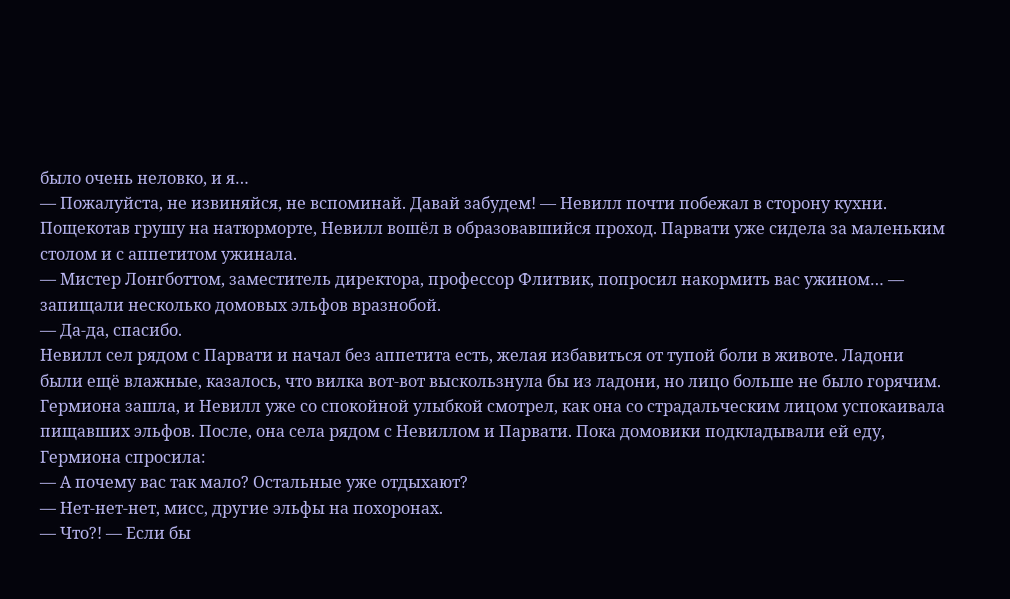было очень неловко, и я…
— Пожалуйста, не извиняйся, не вспоминай. Давай забудем! — Невилл почти побежал в сторону кухни.
Пощекотав грушу на натюрморте, Невилл вошёл в образовавшийся проход. Парвати уже сидела за маленьким столом и с аппетитом ужинала.
— Мистер Лонгботтом, заместитель директора, профессор Флитвик, попросил накормить вас ужином… — запищали несколько домовых эльфов вразнобой.
— Да-да, спасибо.
Невилл сел рядом с Парвати и начал без аппетита есть, желая избавиться от тупой боли в животе. Ладони были ещё влажные, казалось, что вилка вот-вот выскользнула бы из ладони, но лицо больше не было горячим.
Гермиона зашла, и Невилл уже со спокойной улыбкой смотрел, как она со страдальческим лицом успокаивала пищавших эльфов. После, она села рядом с Невиллом и Парвати. Пока домовики подкладывали ей еду, Гермиона спросила:
— А почему вас так мало? Остальные уже отдыхают?
— Нет-нет-нет, мисс, другие эльфы на похоронах.
— Что?! — Если бы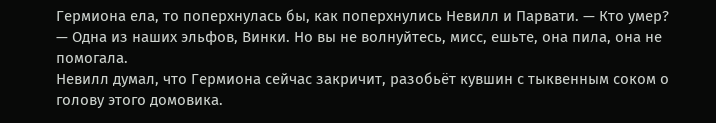Гермиона ела, то поперхнулась бы, как поперхнулись Невилл и Парвати. — Кто умер?
— Одна из наших эльфов, Винки. Но вы не волнуйтесь, мисс, ешьте, она пила, она не помогала.
Невилл думал, что Гермиона сейчас закричит, разобьёт кувшин с тыквенным соком о голову этого домовика.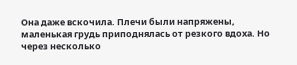Она даже вскочила. Плечи были напряжены, маленькая грудь приподнялась от резкого вдоха. Но через несколько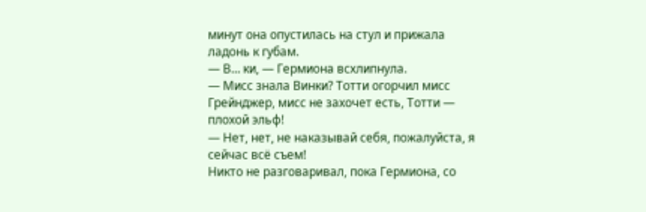минут она опустилась на стул и прижала ладонь к губам.
— В… ки, — Гермиона всхлипнула.
— Мисс знала Винки? Тотти огорчил мисс Грейнджер, мисс не захочет есть, Тотти — плохой эльф!
— Нет, нет, не наказывай себя, пожалуйста, я сейчас всё съем!
Никто не разговаривал, пока Гермиона, со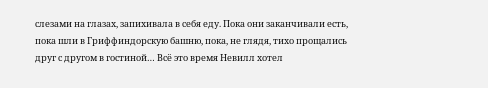слезами на глазах, запихивала в себя еду. Пока они заканчивали есть, пока шли в Гриффиндорскую башню, пока, не глядя, тихо прощались друг с другом в гостиной… Всё это время Невилл хотел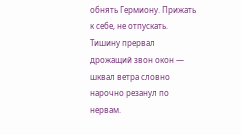обнять Гермиону. Прижать к себе, не отпускать. Тишину прервал дрожащий звон окон — шквал ветра словно нарочно резанул по нервам.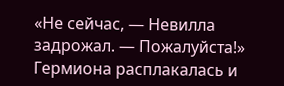«Не сейчас, — Невилла задрожал. — Пожалуйста!»
Гермиона расплакалась и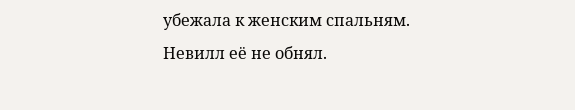убежала к женским спальням.
Невилл её не обнял.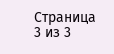Страница 3 из 3